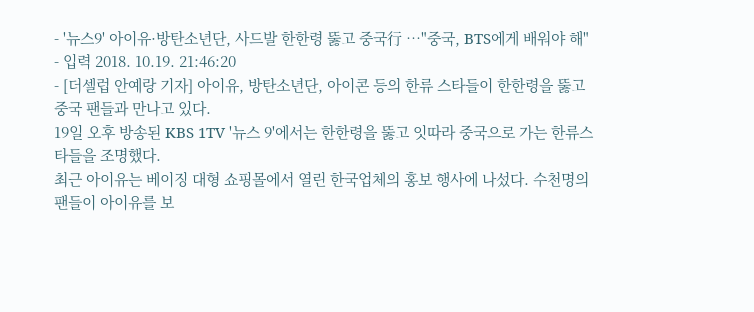- '뉴스9' 아이유·방탄소년단, 사드발 한한령 뚫고 중국行 …"중국, BTS에게 배워야 해"
- 입력 2018. 10.19. 21:46:20
- [더셀럽 안예랑 기자] 아이유, 방탄소년단, 아이콘 등의 한류 스타들이 한한령을 뚫고 중국 팬들과 만나고 있다.
19일 오후 방송된 KBS 1TV '뉴스 9'에서는 한한령을 뚫고 잇따라 중국으로 가는 한류스타들을 조명했다.
최근 아이유는 베이징 대형 쇼핑몰에서 열린 한국업체의 홍보 행사에 나섰다. 수천명의 팬들이 아이유를 보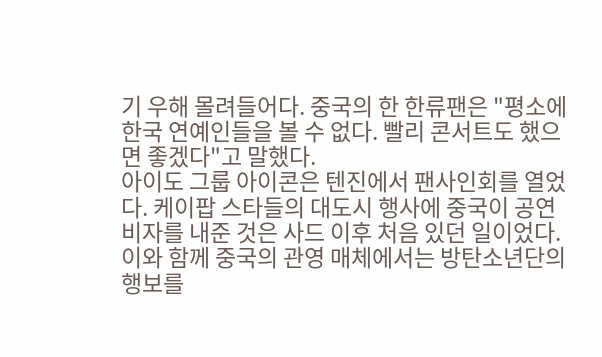기 우해 몰려들어다. 중국의 한 한류팬은 "평소에 한국 연예인들을 볼 수 없다. 빨리 콘서트도 했으면 좋겠다"고 말했다.
아이도 그룹 아이콘은 텐진에서 팬사인회를 열었다. 케이팝 스타들의 대도시 행사에 중국이 공연비자를 내준 것은 사드 이후 처음 있던 일이었다.
이와 함께 중국의 관영 매체에서는 방탄소년단의 행보를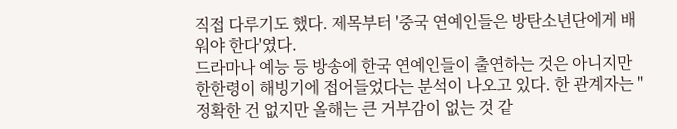직접 다루기도 했다. 제목부터 '중국 연예인들은 방탄소년단에게 배워야 한다'였다.
드라마나 예능 등 방송에 한국 연예인들이 출연하는 것은 아니지만 한한령이 해빙기에 접어들었다는 분석이 나오고 있다. 한 관계자는 "정확한 건 없지만 올해는 큰 거부감이 없는 것 같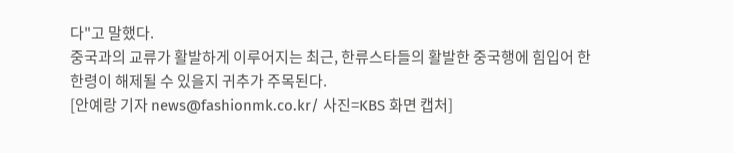다"고 말했다.
중국과의 교류가 활발하게 이루어지는 최근, 한류스타들의 활발한 중국행에 힘입어 한한령이 해제될 수 있을지 귀추가 주목된다.
[안예랑 기자 news@fashionmk.co.kr/ 사진=KBS 화면 캡처]